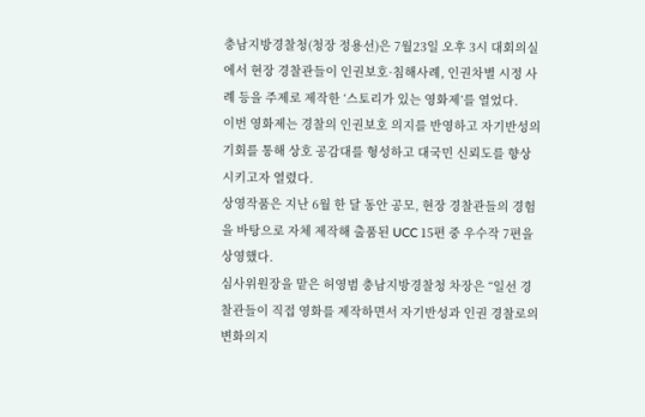충남지방경찰청(청장 정용선)은 7월23일 오후 3시 대회의실에서 현장 경찰관들이 인권보호·침해사례, 인권차별 시정 사례 등을 주제로 제작한 ‘스토리가 있는 영화제’를 열었다.
이번 영화제는 경찰의 인권보호 의지를 반영하고 자기반성의 기회를 통해 상호 공감대를 형성하고 대국민 신뢰도를 향상시키고자 열렸다.
상영작품은 지난 6월 한 달 동안 공모, 현장 경찰관들의 경험을 바탕으로 자체 제작해 출품된 UCC 15편 중 우수작 7편을 상영했다.
심사위원장을 맡은 허영범 충남지방경찰청 차장은 “일선 경찰관들이 직접 영화를 제작하면서 자기반성과 인권 경찰로의 변화의지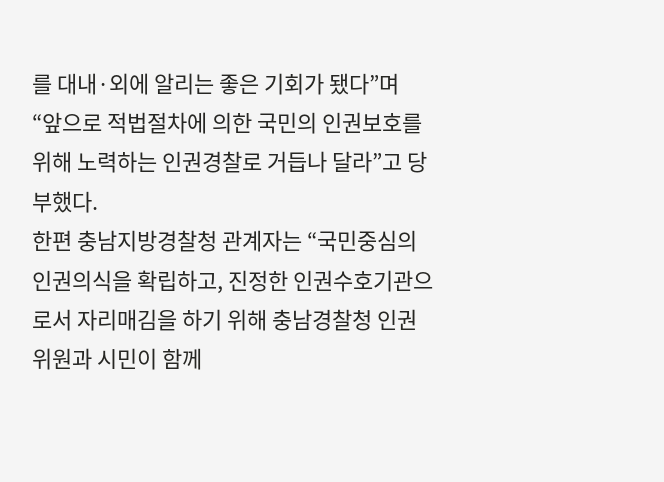를 대내·외에 알리는 좋은 기회가 됐다”며 “앞으로 적법절차에 의한 국민의 인권보호를 위해 노력하는 인권경찰로 거듭나 달라”고 당부했다.
한편 충남지방경찰청 관계자는 “국민중심의 인권의식을 확립하고, 진정한 인권수호기관으로서 자리매김을 하기 위해 충남경찰청 인권위원과 시민이 함께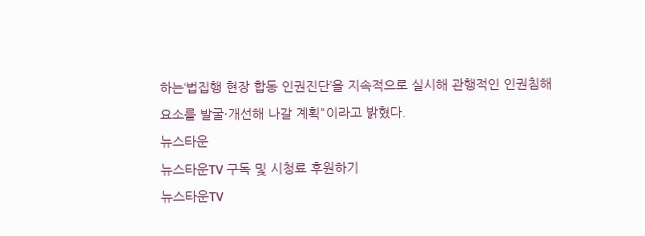하는‘법집행 현장 합동 인권진단’을 지속적으로 실시해 관행적인 인권침해 요소를 발굴·개선해 나갈 계획"이라고 밝혔다.
뉴스타운
뉴스타운TV 구독 및 시청료 후원하기
뉴스타운TV